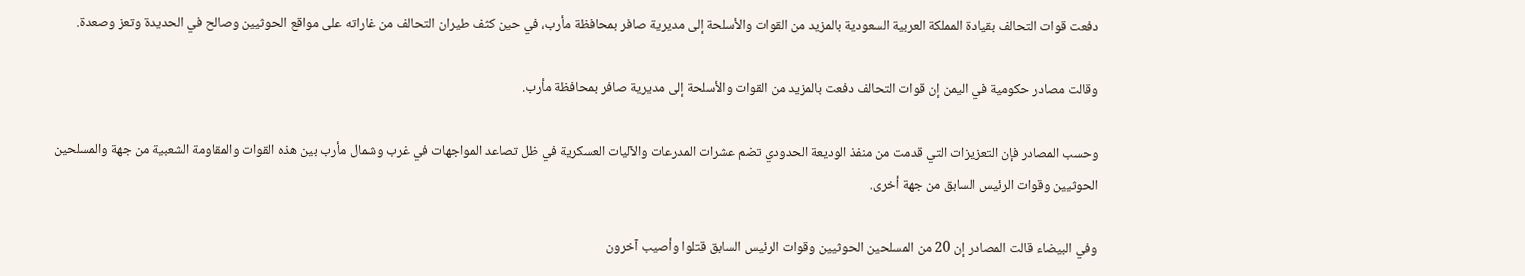دفعت قوات التحالف بقيادة المملكة العربية السعودية بالمزيد من القوات والأسلحة إلى مديرية صافر بمحافظة مأرب، في حين كثف طيران التحالف من غاراته على مواقع الحوثيين وصالح في الحديدة وتعز وصعدة.

وقالت مصادر حكومية في اليمن إن قوات التحالف دفعت بالمزيد من القوات والأسلحة إلى مديرية صافر بمحافظة مأرب.

وحسب المصادر فإن التعزيزات التي قدمت من منفذ الوديعة الحدودي تضم عشرات المدرعات والآليات العسكرية في ظل تصاعد المواجهات في غرب وشمال مأرب بين هذه القوات والمقاومة الشعبية من جهة والمسلحين الحوثيين وقوات الرئيس السابق من جهة أخرى.

وفي البيضاء قالت المصادر إن 20 من المسلحين الحوثيين وقوات الرئيس السابق قتلوا وأصيب آخرون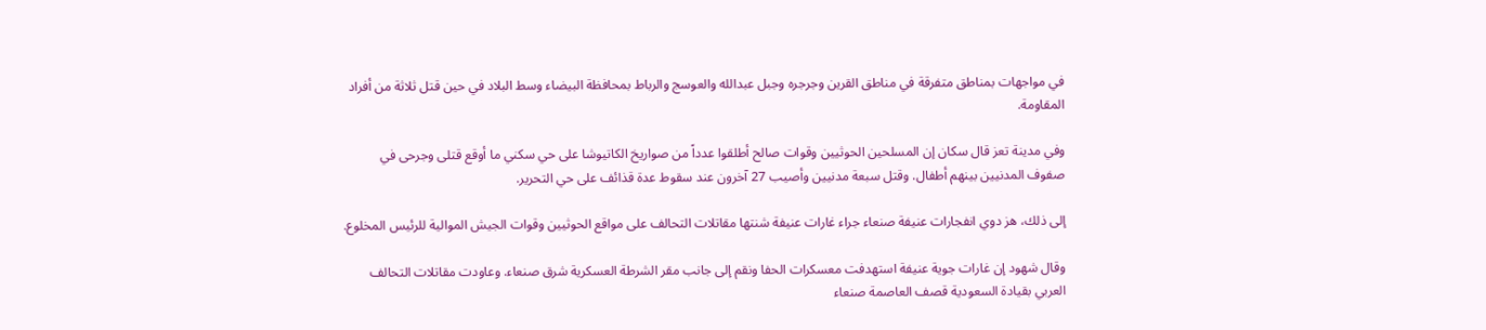في مواجهات بمناطق متفرقة في مناطق القرين وجرجره وجبل عبدالله والعوسج والرباط بمحافظة البيضاء وسط البلاد في حين قتل ثلاثة من أفراد المقاومة.

وفي مدينة تعز قال سكان إن المسلحين الحوثيين وقوات صالح أطلقوا عدداً من صواريخ الكاتيوشا على حي سكني ما أوقع قتلى وجرحى في صفوف المدنيين بينهم أطفال. وقتل سبعة مدنيين وأصيب 27 آخرون عند سقوط عدة قذائف على حي التحرير.

إلى ذلك، هز دوي انفجارات عنيفة صنعاء جراء غارات عنيفة شنتها مقاتلات التحالف على مواقع الحوثيين وقوات الجيش الموالية للرئيس المخلوع.

وقال شهود إن غارات جوية عنيفة استهدفت معسكرات الحفا ونقم إلى جانب مقر الشرطة العسكرية شرق صنعاء. وعاودت مقاتلات التحالف العربي بقيادة السعودية قصف العاصمة صنعاء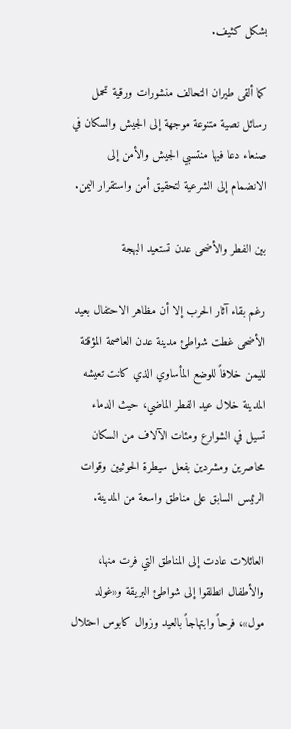بشكل كثيف.

كما ألقى طيران التحالف منشورات ورقية تحمل رسائل نصية متنوعة موجهة إلى الجيش والسكان في صنعاء دعا فيها منتسبي الجيش والأمن إلى الانضمام إلى الشرعية لتحقيق أمن واستقرار اليمن.

بين الفطر والأضحى عدن تستعيد البهجة

رغم بقاء آثار الحرب إلا أن مظاهر الاحتفال بعيد الأضحى غطت شواطئ مدينة عدن العاصمة المؤقتة لليمن خلافاً للوضع المأساوي الذي كانت تعيشه المدينة خلال عيد الفطر الماضي، حيث الدماء تسيل في الشوارع ومئات الآلاف من السكان محاصرين ومشردين بفعل سيطرة الحوثيين وقوات الرئيس السابق على مناطق واسعة من المدينة.

العائلات عادت إلى المناطق التي فرت منها، والأطفال انطلقوا إلى شواطئ البريقة و«غولد مول»، فرحاً وابتهاجاً بالعيد وزوال كابوس احتلال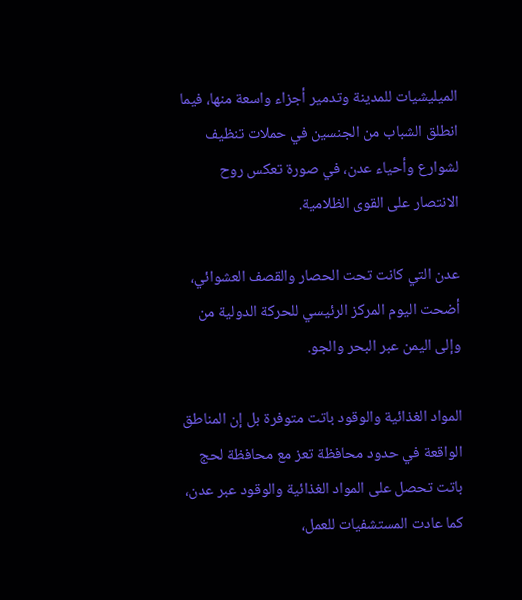الميليشيات للمدينة وتدمير أجزاء واسعة منها، فيما انطلق الشباب من الجنسين في حملات تنظيف لشوارع وأحياء عدن، في صورة تعكس روح الانتصار على القوى الظلامية.

عدن التي كانت تحت الحصار والقصف العشوائي، أضحت اليوم المركز الرئيسي للحركة الدولية من وإلى اليمن عبر البحر والجو.

المواد الغذائية والوقود باتت متوفرة بل إن المناطق الواقعة في حدود محافظة تعز مع محافظة لحج باتت تحصل على المواد الغذائية والوقود عبر عدن، كما عادت المستشفيات للعمل،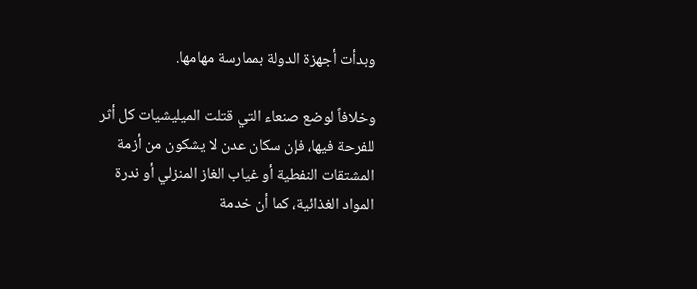وبدأت أجهزة الدولة بممارسة مهامها.

وخلافاً لوضع صنعاء التي قتلت الميليشيات كل أثر للفرحة فيها، فإن سكان عدن لا يشكون من أزمة المشتقات النفطية أو غياب الغاز المنزلي أو ندرة المواد الغذائية، كما أن خدمة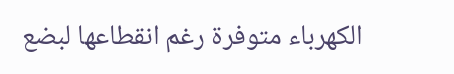الكهرباء متوفرة رغم انقطاعها لبضع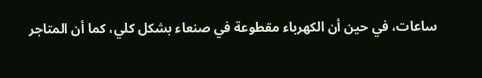ساعات، في حين أن الكهرباء مقطوعة في صنعاء بشكل كلي، كما أن المتاجر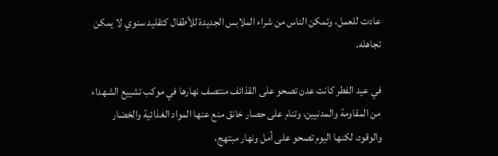عادت للعمل، وتمكن الناس من شراء الملابس الجديدة للأطفال كتقليد سنوي لا يمكن تجاهله.

في عيد الفطر كانت عدن تصحو على القذائف منتصف نهارها في موكب تشييع الشهداء من المقاومة والمدنيين، وتنام على حصار خانق منع عنها المواد الغذائية والخضار والوقود، لكنها اليوم تصحو على أمل ونهار مبتهج،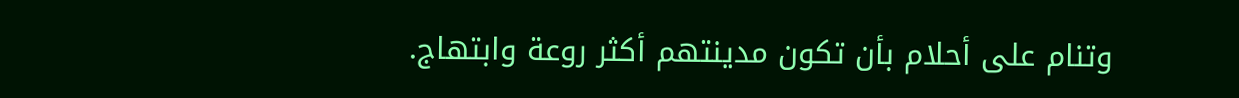وتنام على أحلام بأن تكون مدينتهم أكثر روعة وابتهاج.